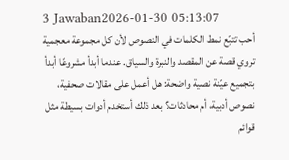3 Jawaban2026-01-30 05:13:07
أحب تتبّع نمط الكلمات في النصوص لأن كل مجموعة معجمية تروي قصة عن المقصد والنبرة والسياق. عندما أبدأ مشروعًا أبدأ بتجميع عيّنة نصية واضحة: هل أعمل على مقالات صحفية، نصوص أدبية، أم محادثات؟ بعد ذلك أستخدم أدوات بسيطة مثل قوائم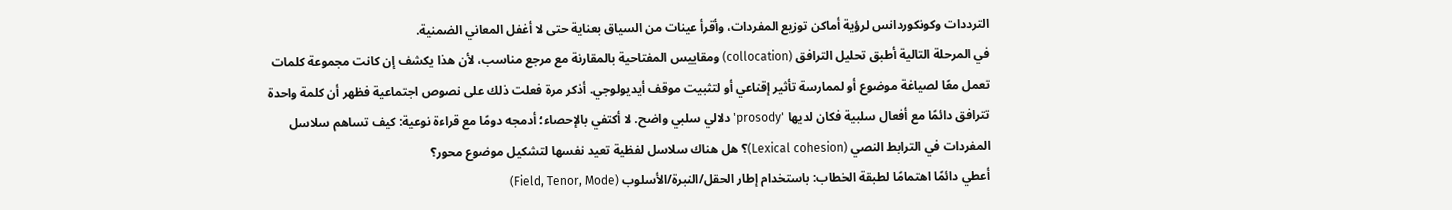الترددات وكونكوردانس لرؤية أماكن توزيع المفردات، وأقرأ عينات من السياق بعناية حتى لا أغفل المعاني الضمنية.
في المرحلة التالية أطبق تحليل الترافق (collocation) ومقاييس المفتاحية بالمقارنة مع مرجع مناسب، لأن هذا يكشف إن كانت مجموعة كلمات تعمل معًا لصياغة موضوع أو لممارسة تأثير إقناعي أو لتثبيت موقف أيديولوجي. أذكر مرة فعلت ذلك على نصوص اجتماعية فظهر أن كلمة واحدة تترافق دائمًا مع أفعال سلبية فكان لديها 'prosody' دلالي سلبي واضح. لا أكتفي بالإحصاء؛ أدمجه دومًا مع قراءة نوعية: كيف تساهم سلاسل المفردات في الترابط النصي (Lexical cohesion)؟ هل هناك سلاسل لفظية تعيد نفسها لتشكيل موضوع محور؟
أعطي دائمًا اهتمامًا لطبقة الخطاب: باستخدام إطار الحقل/النبرة/الأسلوب (Field, Tenor, Mode)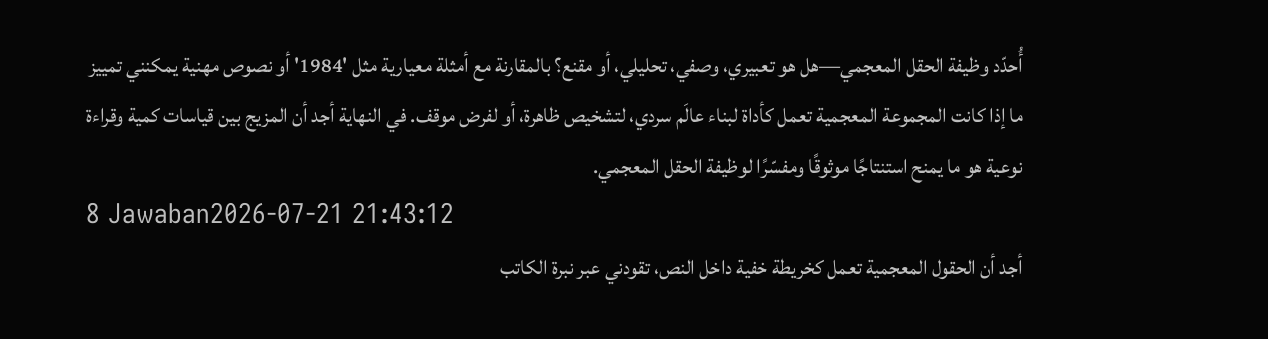أُحدّد وظيفة الحقل المعجمي—هل هو تعبيري، وصفي، تحليلي، أو مقنع؟ بالمقارنة مع أمثلة معيارية مثل '1984' أو نصوص مهنية يمكنني تمييز ما إذا كانت المجموعة المعجمية تعمل كأداة لبناء عالَم سردي، لتشخيص ظاهرة، أو لفرض موقف. في النهاية أجد أن المزيج بين قياسات كمية وقراءة نوعية هو ما يمنح استنتاجًا موثوقًا ومفسّرًا لوظيفة الحقل المعجمي.
8 Jawaban2026-07-21 21:43:12
أجد أن الحقول المعجمية تعمل كخريطة خفية داخل النص، تقودني عبر نبرة الكاتب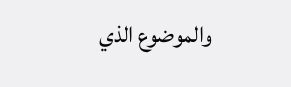والموضوع الذي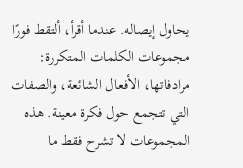يحاول إيصاله. عندما أقرأ، ألتقط فورًا مجموعات الكلمات المتكررة: مرادفاتها، الأفعال الشائعة، والصفات التي تتجمع حول فكرة معينة. هذه المجموعات لا تشرح فقط ما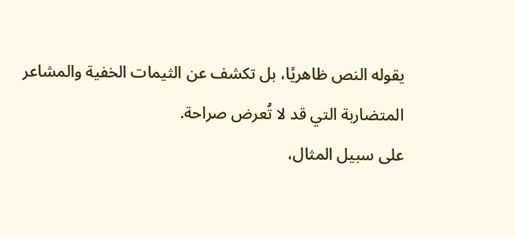يقوله النص ظاهريًا، بل تكشف عن الثيمات الخفية والمشاعر المتضاربة التي قد لا تُعرض صراحة.
على سبيل المثال،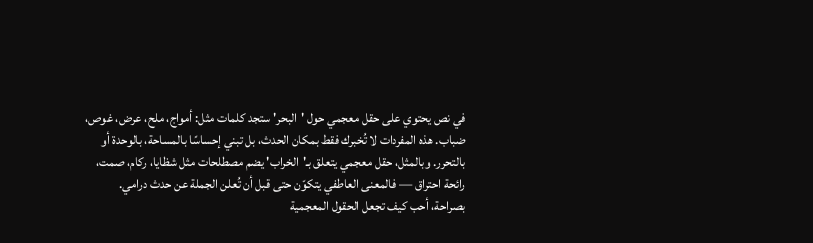في نص يحتوي على حقل معجمي حول 'البحر' ستجد كلمات مثل: أمواج، ملح، عرض، غوص، ضباب. هذه المفردات لا تُخبرك فقط بمكان الحدث، بل تبني إحساسًا بالمساحة، بالوحدة أو بالتحرر. وبالمثل، حقل معجمي يتعلق بـ'الخراب' يضم مصطلحات مثل شظايا، ركام، صمت، رائحة احتراق — فالمعنى العاطفي يتكوّن حتى قبل أن تُعلن الجملة عن حدث درامي.
بصراحة، أحب كيف تجعل الحقول المعجمية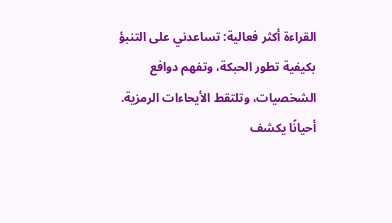القراءة أكثر فعالية: تساعدني على التنبؤ بكيفية تطور الحبكة، وتفهم دوافع الشخصيات، وتلتقط الأيحاءات الرمزية. أحيانًا يكشف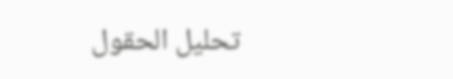تحليل الحقول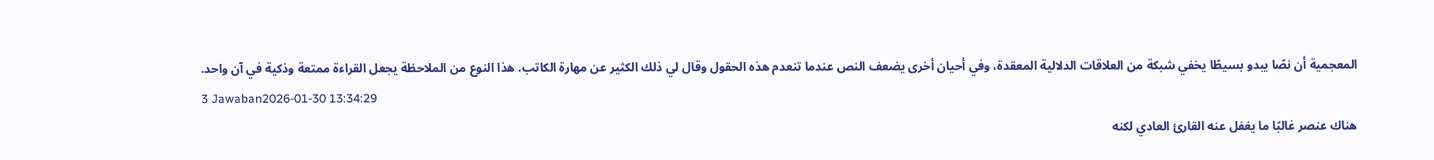المعجمية أن نصًا يبدو بسيطًا يخفي شبكة من العلاقات الدلالية المعقدة، وفي أحيان أخرى يضعف النص عندما تنعدم هذه الحقول وقال لي ذلك الكثير عن مهارة الكاتب. هذا النوع من الملاحظة يجعل القراءة ممتعة وذكية في آن واحد.
3 Jawaban2026-01-30 13:34:29
هناك عنصر غالبًا ما يغفل عنه القارئ العادي لكنه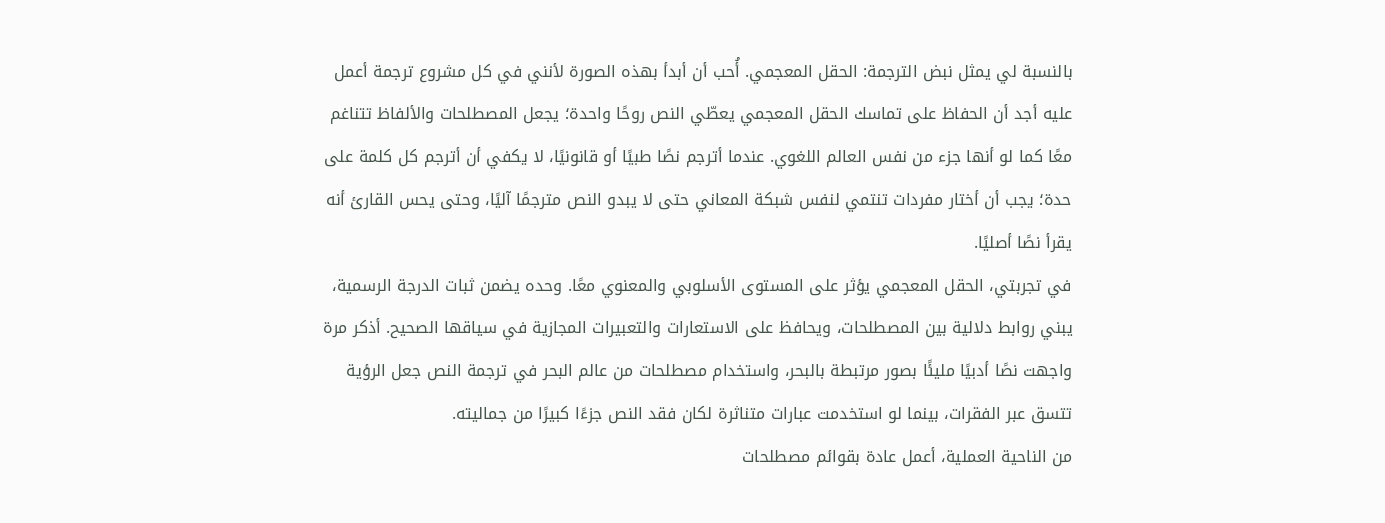بالنسبة لي يمثل نبض الترجمة: الحقل المعجمي. أُحب أن أبدأ بهذه الصورة لأنني في كل مشروع ترجمة أعمل عليه أجد أن الحفاظ على تماسك الحقل المعجمي يعطّي النص روحًا واحدة؛ يجعل المصطلحات والألفاظ تتناغم معًا كما لو أنها جزء من نفس العالم اللغوي. عندما أترجم نصًا طبيًا أو قانونيًا، لا يكفي أن أترجم كل كلمة على حدة؛ يجب أن أختار مفردات تنتمي لنفس شبكة المعاني حتى لا يبدو النص مترجمًا آليًا، وحتى يحس القارئ أنه يقرأ نصًا أصليًا.
في تجربتي، الحقل المعجمي يؤثر على المستوى الأسلوبي والمعنوي معًا. وحده يضمن ثبات الدرجة الرسمية، يبني روابط دلالية بين المصطلحات، ويحافظ على الاستعارات والتعبيرات المجازية في سياقها الصحيح. أذكر مرة واجهت نصًا أدبيًا مليئًا بصور مرتبطة بالبحر، واستخدام مصطلحات من عالم البحر في ترجمة النص جعل الرؤية تتسق عبر الفقرات، بينما لو استخدمت عبارات متناثرة لكان فقد النص جزءًا كبيرًا من جماليته.
من الناحية العملية، أعمل عادة بقوائم مصطلحات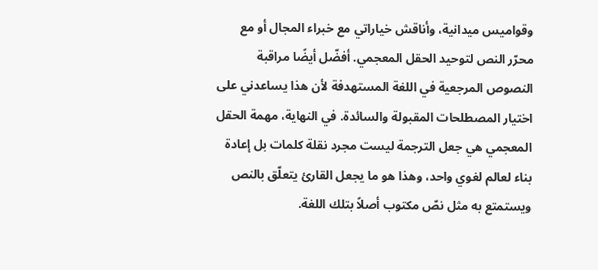وقواميس ميدانية، وأناقش خياراتي مع خبراء المجال أو مع محرّر النص لتوحيد الحقل المعجمي. أفضّل أيضًا مراقبة النصوص المرجعية في اللغة المستهدفة لأن هذا يساعدني على اختيار المصطلحات المقبولة والسائدة. في النهاية، مهمة الحقل المعجمي هي جعل الترجمة ليست مجرد نقلة كلمات بل إعادة بناء لعالم لغوي واحد، وهذا هو ما يجعل القارئ يتعلّق بالنص ويستمتع به مثل نصّ مكتوب أصلاً بتلك اللغة.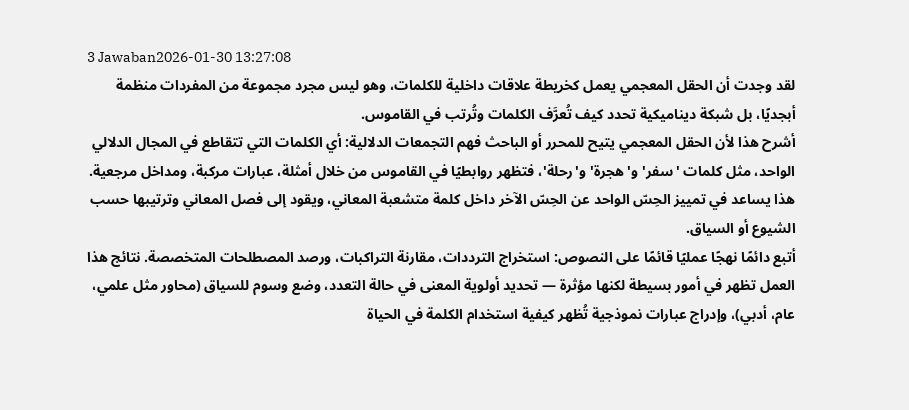3 Jawaban2026-01-30 13:27:08
لقد وجدت أن الحقل المعجمي يعمل كخريطة علاقات داخلية للكلمات، وهو ليس مجرد مجموعة من المفردات منظمة أبجديًا، بل شبكة ديناميكية تحدد كيف تُعرَّف الكلمات وتُرتب في القاموس.
أشرح هذا لأن الحقل المعجمي يتيح للمحرر أو الباحث فهم التجمعات الدلالية: أي الكلمات التي تتقاطع في المجال الدلالي الواحد، مثل كلمات 'سفر' و'هجرة' و'رحلة'، فتظهر روابطيًا في القاموس من خلال أمثلة، عبارات مركبة، ومداخل مرجعية. هذا يساعد في تمييز الحِسّ الواحد عن الحِسّ الآخر داخل كلمة متشعبة المعاني، ويقود إلى فصل المعاني وترتيبها حسب الشيوع أو السياق.
أتبع دائمًا نهجًا عمليًا قائمًا على النصوص: استخراج الترددات، مقارنة التراكبات، ورصد المصطلحات المتخصصة. نتائج هذا العمل تظهر في أمور بسيطة لكنها مؤثرة — تحديد أولوية المعنى في حالة التعدد، وضع وسوم للسياق (محاور مثل علمي، عام، أدبي)، وإدراج عبارات نموذجية تُظهر كيفية استخدام الكلمة في الحياة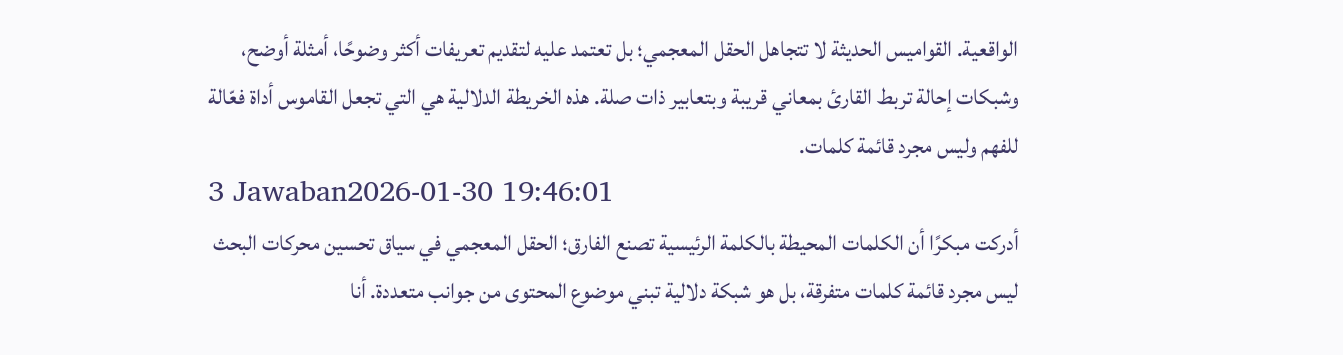الواقعية. القواميس الحديثة لا تتجاهل الحقل المعجمي؛ بل تعتمد عليه لتقديم تعريفات أكثر وضوحًا، أمثلة أوضح، وشبكات إحالة تربط القارئ بمعاني قريبة وبتعابير ذات صلة. هذه الخريطة الدلالية هي التي تجعل القاموس أداة فعّالة للفهم وليس مجرد قائمة كلمات.
3 Jawaban2026-01-30 19:46:01
أدركت مبكرًا أن الكلمات المحيطة بالكلمة الرئيسية تصنع الفارق؛ الحقل المعجمي في سياق تحسين محركات البحث ليس مجرد قائمة كلمات متفرقة، بل هو شبكة دلالية تبني موضوع المحتوى من جوانب متعددة. أنا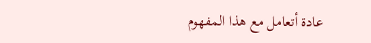عادة أتعامل مع هذا المفهوم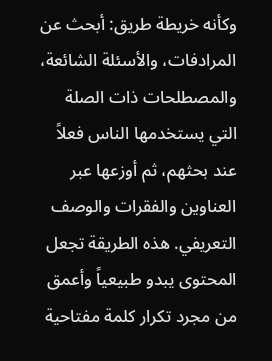وكأنه خريطة طريق: أبحث عن المرادفات، والأسئلة الشائعة، والمصطلحات ذات الصلة التي يستخدمها الناس فعلاً عند بحثهم، ثم أوزعها عبر العناوين والفقرات والوصف التعريفي. هذه الطريقة تجعل المحتوى يبدو طبيعياً وأعمق من مجرد تكرار كلمة مفتاحية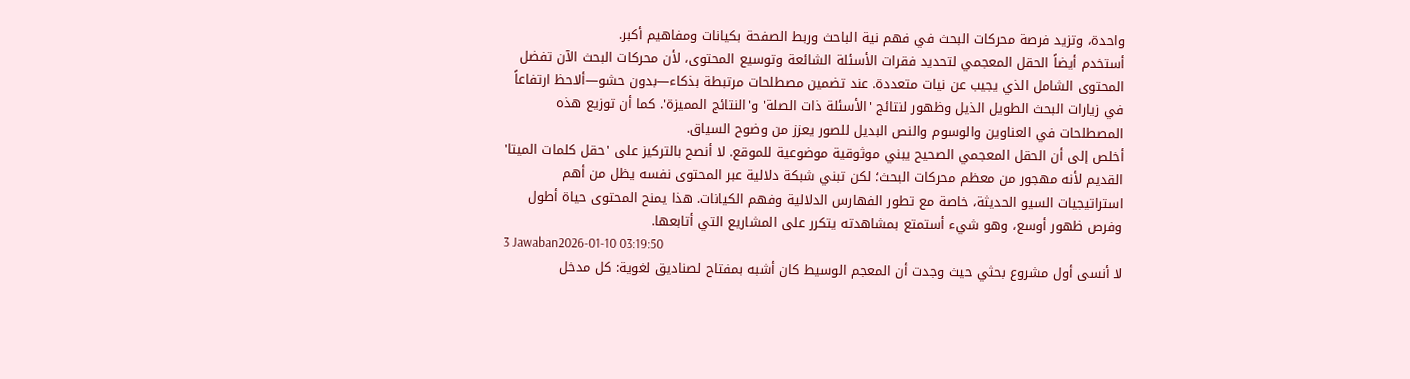واحدة، وتزيد فرصة محركات البحث في فهم نية الباحث وربط الصفحة بكيانات ومفاهيم أكبر.
أستخدم أيضاً الحقل المعجمي لتحديد فقرات الأسئلة الشائعة وتوسيع المحتوى، لأن محركات البحث الآن تفضل المحتوى الشامل الذي يجيب عن نيات متعددة. عند تضمين مصطلحات مرتبطة بذكاء—بدون حشو—ألاحظ ارتفاعاً في زيارات البحث الطويل الذيل وظهور لنتائج 'الأسئلة ذات الصلة' و'النتائج المميزة'. كما أن توزيع هذه المصطلحات في العناوين والوسوم والنص البديل للصور يعزز من وضوح السياق.
أخلص إلى أن الحقل المعجمي الصحيح يبني موثوقية موضوعية للموقع. لا أنصح بالتركيز على 'حقل كلمات الميتا' القديم لأنه مهجور من معظم محركات البحث؛ لكن تبني شبكة دلالية عبر المحتوى نفسه يظل من أهم استراتيجيات السيو الحديثة، خاصة مع تطور الفهارس الدلالية وفهم الكيانات. هذا يمنح المحتوى حياة أطول وفرص ظهور أوسع، وهو شيء أستمتع بمشاهدته يتكرر على المشاريع التي أتابعها.
3 Jawaban2026-01-10 03:19:50
لا أنسى أول مشروع بحثي حيث وجدت أن المعجم الوسيط كان أشبه بمفتاح لصناديق لغوية: كل مدخل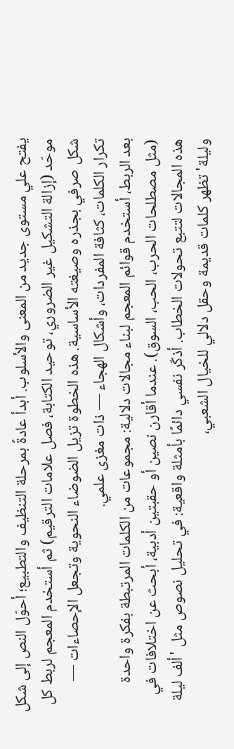يفتح علي مستوى جديد من المعنى والأسلوب. أبدأ عادةً بمرحلة التنظيف والتطبيع؛ أحوّل النص إلى شكل موحّد (إزالة التشكيل غير الضروري، توحيد الكتابة، فصل علامات الترقيم) ثم أستخدم المعجم لربط كل شكل صرفي بجذره وصيغته الأساسية. هذه الخطوة تزيل الضوضاء النحوية وتجعل الإحصاءات — تكرار الكلمات، كثافة المفردات، وأشكال الهجاء — ذات مغزى علمي.
بعد الربط، أستخدم قوائم المعجم لبناء مجالات دلالية: مجموعات من الكلمات المرتبطة بفكرة واحدة (مثل مصطلحات الحرب، الحب، السوق). عندما أقارن نصين أو حقبتين أدبية، أبحث عن اختلافات في هذه المجالات لتتبع تحولات الخطاب. أذكّر نفسي دائمًا بأمثلة واقعية: في تحليل نصوص مثل 'ألف ليلة وليلة' تظهر كلمات قديمة وحقل دلالي للخيال الشعبي،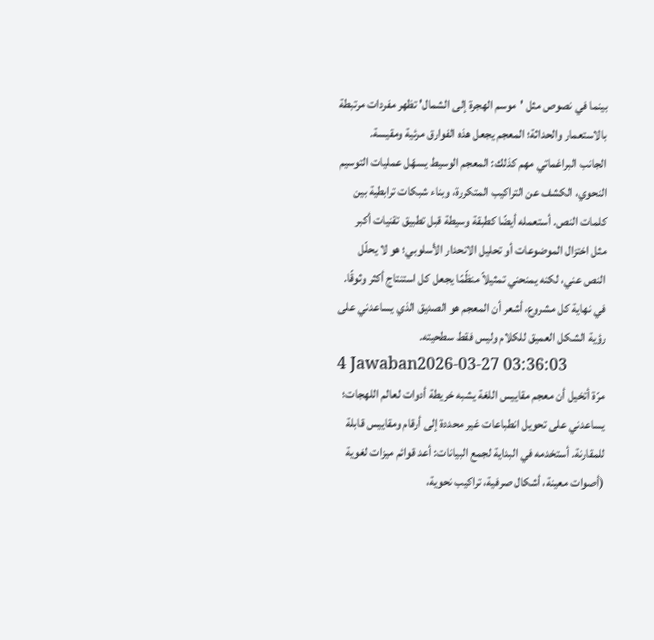بينما في نصوص مثل 'موسم الهجرة إلى الشمال' تظهر مفردات مرتبطة بالاستعمار والحداثة؛ المعجم يجعل هذه الفوارق مرئية ومقيسة.
الجانب البراغماتي مهم كذلك: المعجم الوسيط يسهّل عمليات التوسيم النحوي، الكشف عن التراكيب المتكررة، وبناء شبكات ترابطية بين كلمات النص. أستعمله أيضًا كطبقة وسيطة قبل تطبيق تقنيات أكبر مثل اختزال الموضوعات أو تحليل الانحدار الأسلوبي؛ هو لا يحلّل النص عني، لكنه يمنحني تمثيلاً منظّمًا يجعل كل استنتاج أكثر وثوقًا. في نهاية كل مشروع، أشعر أن المعجم هو الصديق الذي يساعدني على رؤية الشكل العميق للكلام وليس فقط سطحيته.
4 Jawaban2026-03-27 03:36:03
مرّة أتخيل أن معجم مقاييس اللغة يشبه خريطة أدوات لعالم اللهجات؛ يساعدني على تحويل انطباعات غير محددة إلى أرقام ومقاييس قابلة للمقارنة. أستخدمه في البداية لجمع البيانات: أعد قوائم ميزات لغوية (أصوات معينة، أشكال صرفية، تراكيب نحوية،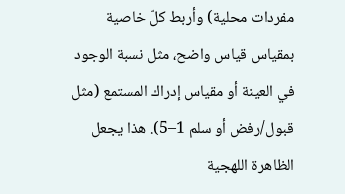مفردات محلية) وأربط كلّ خاصية بمقياس قياس واضح، مثل نسبة الوجود في العينة أو مقياس إدراك المستمع (مثل قبول/رفض أو سلم 1–5). هذا يجعل الظاهرة اللهجية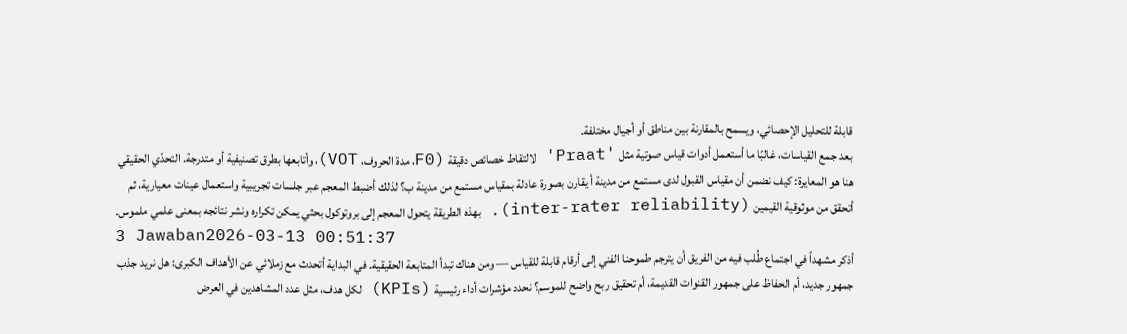قابلة للتحليل الإحصائي، ويسمح بالمقارنة بين مناطق أو أجيال مختلفة.
بعد جمع القياسات، غالبًا ما أستعمل أدوات قياس صوتية مثل 'Praat' لالتقاط خصائص دقيقة (F0، مدة الحروف، VOT)، وأتابعها بطرق تصنيفية أو متدرجة. التحدّي الحقيقي هنا هو المعايرة: كيف نضمن أن مقياس القبول لدى مستمع من مدينة أ يقارن بصورة عادلة بمقياس مستمع من مدينة ب؟ لذلك أضبط المعجم عبر جلسات تجريبية واستعمال عينات معيارية، ثم أتحقق من موثوقية القيمين (inter-rater reliability). بهذه الطريقة يتحول المعجم إلى بروتوكول بحثي يمكن تكراره ونشر نتائجه بمعنى علمي ملموس.
3 Jawaban2026-03-13 00:51:37
أذكر مشهداً في اجتماع طُلب فيه من الفريق أن يترجم طموحنا الفني إلى أرقام قابلة للقياس — ومن هناك تبدأ المتابعة الحقيقية. في البداية أتحدث مع زملائي عن الأهداف الكبرى: هل نريد جذب جمهور جديد، أم الحفاظ على جمهور القنوات القديمة، أم تحقيق ربح واضح للموسم؟ نحدد مؤشرات أداء رئيسية (KPIs) لكل هدف، مثل عدد المشاهدين في العرض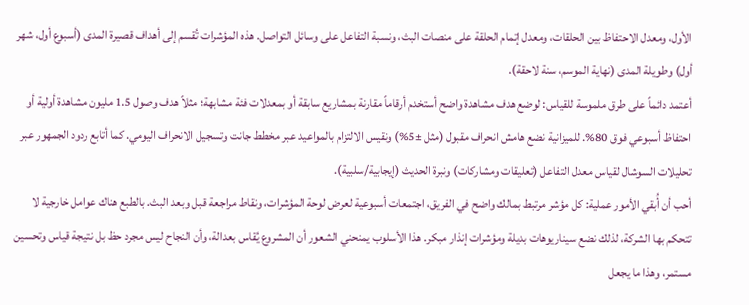الأول، ومعدل الاحتفاظ بين الحلقات، ومعدل إتمام الحلقة على منصات البث، ونسبة التفاعل على وسائل التواصل. هذه المؤشرات تُقسم إلى أهداف قصيرة المدى (أسبوع أول، شهر أول) وطويلة المدى (نهاية الموسم، سنة لاحقة).
أعتمد دائماً على طرق ملموسة للقياس: لوضع هدف مشاهدة واضح أستخدم أرقاماً مقارنة بمشاريع سابقة أو بمعدلات فئة مشابهة؛ مثلاً هدف وصول 1.5 مليون مشاهدة أولية أو احتفاظ أسبوعي فوق 80%. للميزانية نضع هامش انحراف مقبول (مثل ±5%) ونقيس الالتزام بالمواعيد عبر مخطط جانت وتسجيل الانحراف اليومي. كما أتابع ردود الجمهور عبر تحليلات السوشال لقياس معدل التفاعل (تعليقات ومشاركات) ونبرة الحديث (إيجابية/سلبية).
أحب أن أُبقي الأمور عملية: كل مؤشر مرتبط بمالك واضح في الفريق، اجتمعات أسبوعية لعرض لوحة المؤشرات، ونقاط مراجعة قبل وبعد البث. بالطبع هناك عوامل خارجية لا تتحكم بها الشركة، لذلك نضع سيناريوهات بديلة ومؤشرات إنذار مبكر. هذا الأسلوب يمنحني الشعور أن المشروع يُقاس بعدالة، وأن النجاح ليس مجرد حظ بل نتيجة قياس وتحسين مستمر، وهذا ما يجعل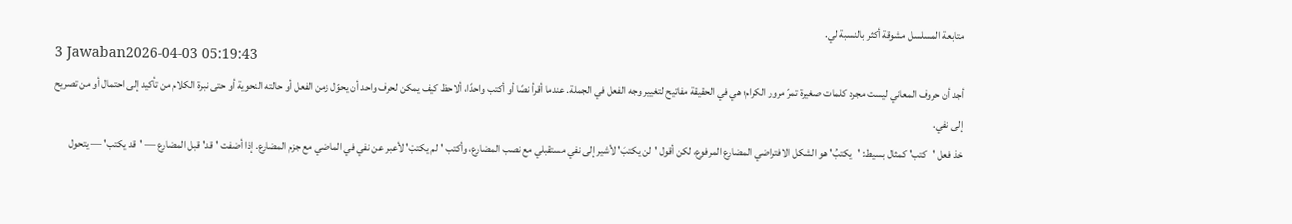متابعة المسلسل مشوقة أكثر بالنسبة لي.
3 Jawaban2026-04-03 05:19:43
أجد أن حروف المعاني ليست مجرد كلمات صغيرة تمرّ مرور الكرام؛ هي في الحقيقة مفاتيح لتغيير وجه الفعل في الجملة. عندما أقرأ نصًا أو أكتب واحدًا، ألاحظ كيف يمكن لحرف واحد أن يحوّل زمن الفعل أو حالته النحوية أو حتى نبرة الكلام من تأكيد إلى احتمال أو من تصريح إلى نفي.
خذ فعل 'كتب' كمثال بسيط: 'يكتبُ' هو الشكل الافتراضي المضارع المرفوع، لكن أقول 'لن يكتبَ' لأشير إلى نفي مستقبلي مع نصب المضارع، وأكتب 'لم يكتبْ' لأعبر عن نفي في الماضي مع جزم المضارع. إذا أضفت 'قد' قبل المضارع — 'قد يكتب' — يتحول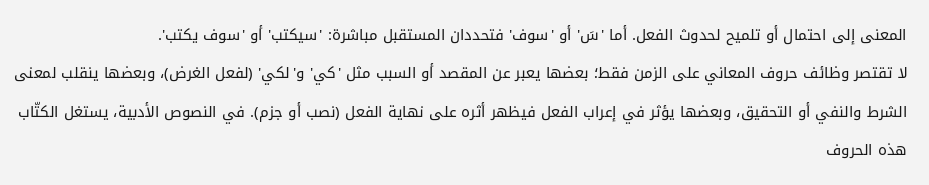المعنى إلى احتمال أو تلميح لحدوث الفعل. أما 'سَ' أو 'سوف' فتحددان المستقبل مباشرة: 'سيكتب' أو 'سوف يكتب'.
لا تقتصر وظائف حروف المعاني على الزمن فقط؛ بعضها يعبر عن المقصد أو السبب مثل 'كي' و'لكي' (لفعل الغرض)، وبعضها ينقلب لمعنى الشرط والنفي أو التحقيق، وبعضها يؤثر في إعراب الفعل فيظهر أثره على نهاية الفعل (نصب أو جزم). في النصوص الأدبية، يستغل الكتّاب هذه الحروف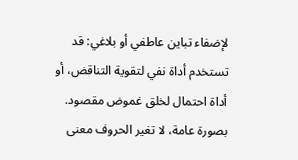لإضفاء تباين عاطفي أو بلاغي: قد تستخدم أداة نفي لتقوية التناقض، أو أداة احتمال لخلق غموض مقصود.
بصورة عامة، لا تغير الحروف معنى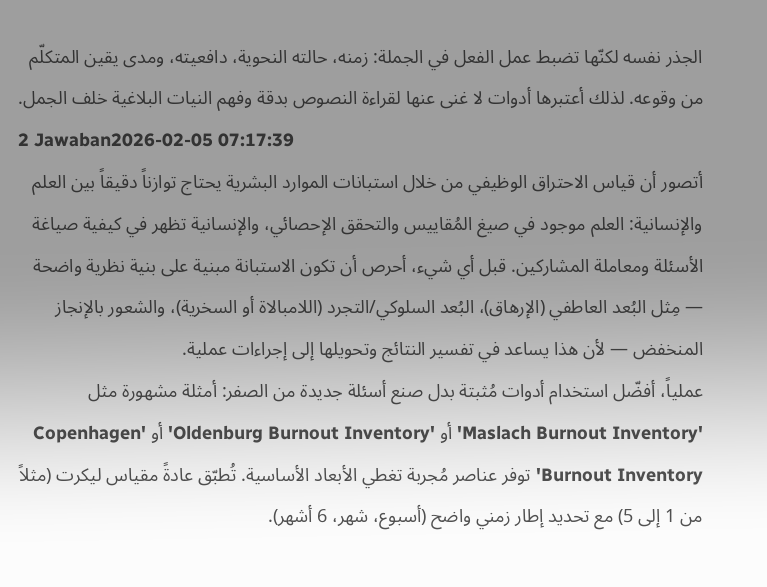الجذر نفسه لكنّها تضبط عمل الفعل في الجملة: زمنه، حالته النحوية، دافعيته، ومدى يقين المتكلّم من وقوعه. لذلك أعتبرها أدوات لا غنى عنها لقراءة النصوص بدقة وفهم النيات البلاغية خلف الجمل.
2 Jawaban2026-02-05 07:17:39
أتصور أن قياس الاحتراق الوظيفي من خلال استبانات الموارد البشرية يحتاج توازناً دقيقاً بين العلم والإنسانية: العلم موجود في صيغ المُقاييس والتحقق الإحصائي، والإنسانية تظهر في كيفية صياغة الأسئلة ومعاملة المشاركين. قبل أي شيء، أحرص أن تكون الاستبانة مبنية على بنية نظرية واضحة — مِثل البُعد العاطفي (الإرهاق)، البُعد السلوكي/التجرد (اللامبالاة أو السخرية)، والشعور بالإنجاز المنخفض — لأن هذا يساعد في تفسير النتائج وتحويلها إلى إجراءات عملية.
عملياً، أفضّل استخدام أدوات مُثبتة بدل صنع أسئلة جديدة من الصفر: أمثلة مشهورة مثل 'Maslach Burnout Inventory' أو 'Oldenburg Burnout Inventory' أو 'Copenhagen Burnout Inventory' توفر عناصر مُجربة تغطي الأبعاد الأساسية. تُطبّق عادةً مقياس ليكرت (مثلاً من 1 إلى 5) مع تحديد إطار زمني واضح (أسبوع، شهر، 6 أشهر).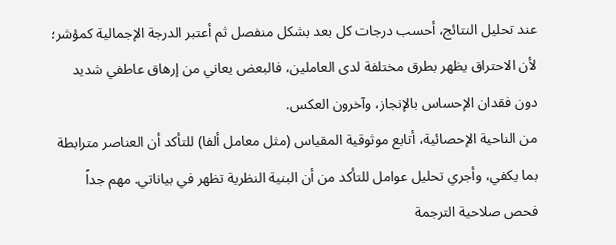عند تحليل النتائج، أحسب درجات كل بعد بشكل منفصل ثم أعتبر الدرجة الإجمالية كمؤشر؛ لأن الاحتراق يظهر بطرق مختلفة لدى العاملين، فالبعض يعاني من إرهاق عاطفي شديد دون فقدان الإحساس بالإنجاز، وآخرون العكس.
من الناحية الإحصائية، أتابع موثوقية المقياس (مثل معامل ألفا) للتأكد أن العناصر مترابطة بما يكفي، وأجري تحليل عوامل للتأكد من أن البنية النظرية تظهر في بياناتي. مهم جداً فحص صلاحية الترجمة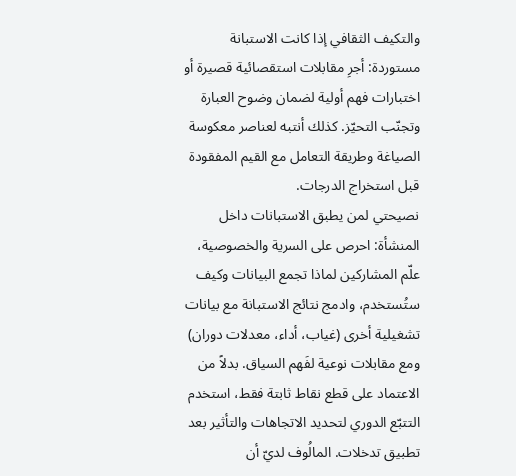والتكيف الثقافي إذا كانت الاستبانة مستوردة: أجرِ مقابلات استقصائية قصيرة أو اختبارات فهم أولية لضمان وضوح العبارة وتجنّب التحيّز. كذلك أنتبه لعناصر معكوسة الصياغة وطريقة التعامل مع القيم المفقودة قبل استخراج الدرجات.
نصيحتي لمن يطبق الاستبانات داخل المنشأة: احرص على السرية والخصوصية، علّم المشاركين لماذا تجمع البيانات وكيف ستُستخدم، وادمج نتائج الاستبانة مع بيانات تشغيلية أخرى (غياب، أداء، معدلات دوران) ومع مقابلات نوعية لفَهم السياق. بدلاً من الاعتماد على قطع نقاط ثابتة فقط، استخدم التتبّع الدوري لتحديد الاتجاهات والتأثير بعد تطبيق تدخلات. المالُوف لديّ أن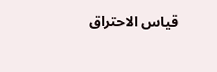قياس الاحتراق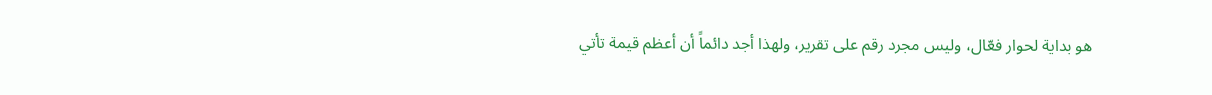هو بداية لحوار فعّال، وليس مجرد رقم على تقرير، ولهذا أجد دائماً أن أعظم قيمة تأتي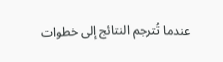عندما تُترجم النتائج إلى خطوات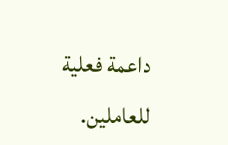داعمة فعلية للعاملين.